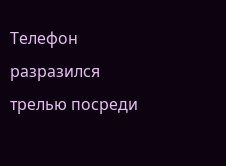Телефон разразился трелью посреди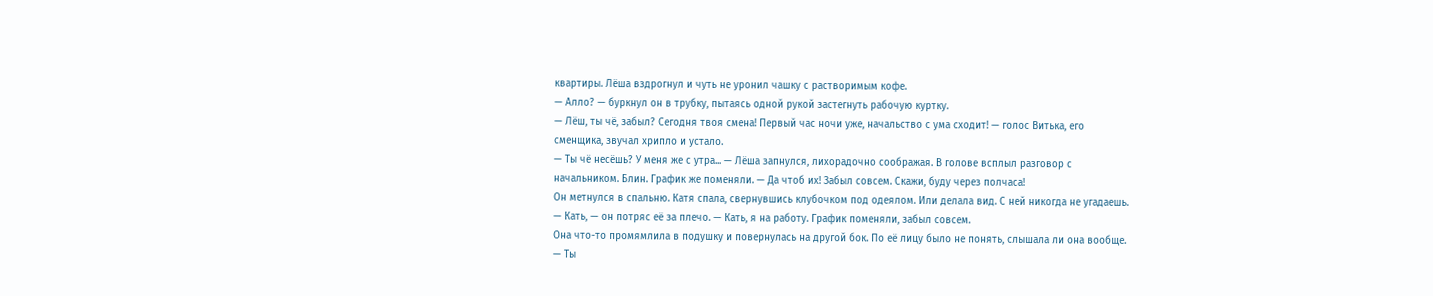квартиры. Лёша вздрогнул и чуть не уронил чашку с растворимым кофе.
— Алло? — буркнул он в трубку, пытаясь одной рукой застегнуть рабочую куртку.
— Лёш, ты чё, забыл? Сегодня твоя смена! Первый час ночи уже, начальство с ума сходит! — голос Витька, его сменщика, звучал хрипло и устало.
— Ты чё несёшь? У меня же с утра... — Лёша запнулся, лихорадочно соображая. В голове всплыл разговор с начальником. Блин. График же поменяли. — Да чтоб их! Забыл совсем. Скажи, буду через полчаса!
Он метнулся в спальню. Катя спала, свернувшись клубочком под одеялом. Или делала вид. С ней никогда не угадаешь.
— Кать, — он потряс её за плечо. — Кать, я на работу. График поменяли, забыл совсем.
Она что-то промямлила в подушку и повернулась на другой бок. По её лицу было не понять, слышала ли она вообще.
— Ты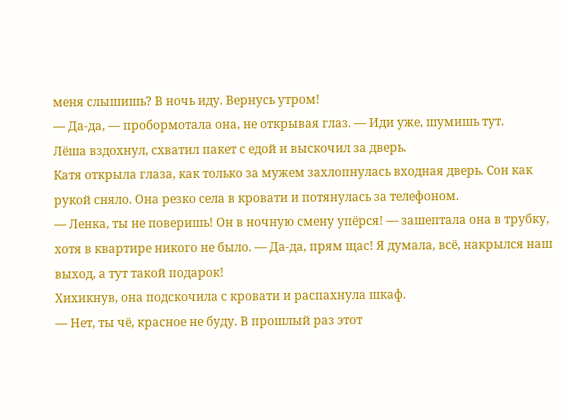меня слышишь? В ночь иду. Вернусь утром!
— Да-да, — пробормотала она, не открывая глаз. — Иди уже, шумишь тут.
Лёша вздохнул, схватил пакет с едой и выскочил за дверь.
Катя открыла глаза, как только за мужем захлопнулась входная дверь. Сон как рукой сняло. Она резко села в кровати и потянулась за телефоном.
— Ленка, ты не поверишь! Он в ночную смену упёрся! — зашептала она в трубку, хотя в квартире никого не было. — Да-да, прям щас! Я думала, всё, накрылся наш выход, а тут такой подарок!
Хихикнув, она подскочила с кровати и распахнула шкаф.
— Нет, ты чё, красное не буду. В прошлый раз этот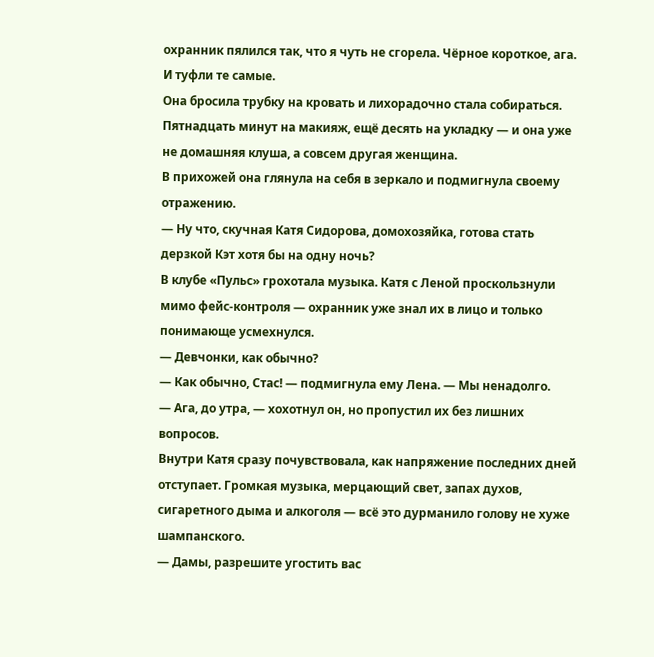охранник пялился так, что я чуть не сгорела. Чёрное короткое, ага. И туфли те самые.
Она бросила трубку на кровать и лихорадочно стала собираться. Пятнадцать минут на макияж, ещё десять на укладку — и она уже не домашняя клуша, а совсем другая женщина.
В прихожей она глянула на себя в зеркало и подмигнула своему отражению.
— Ну что, скучная Катя Сидорова, домохозяйка, готова стать дерзкой Кэт хотя бы на одну ночь?
В клубе «Пульс» грохотала музыка. Катя с Леной проскользнули мимо фейс-контроля — охранник уже знал их в лицо и только понимающе усмехнулся.
— Девчонки, как обычно?
— Как обычно, Стас! — подмигнула ему Лена. — Мы ненадолго.
— Ага, до утра, — хохотнул он, но пропустил их без лишних вопросов.
Внутри Катя сразу почувствовала, как напряжение последних дней отступает. Громкая музыка, мерцающий свет, запах духов, сигаретного дыма и алкоголя — всё это дурманило голову не хуже шампанского.
— Дамы, разрешите угостить вас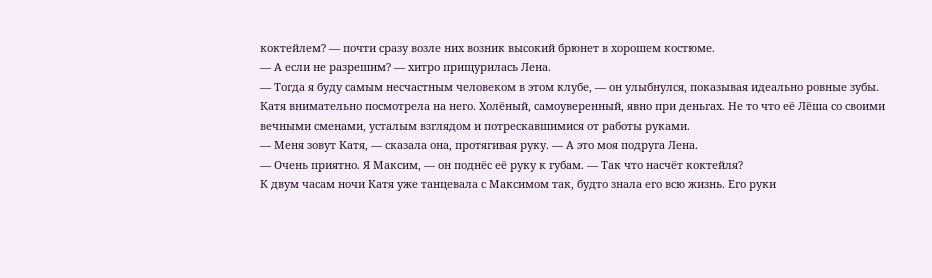коктейлем? — почти сразу возле них возник высокий брюнет в хорошем костюме.
— А если не разрешим? — хитро прищурилась Лена.
— Тогда я буду самым несчастным человеком в этом клубе, — он улыбнулся, показывая идеально ровные зубы.
Катя внимательно посмотрела на него. Холёный, самоуверенный, явно при деньгах. Не то что её Лёша со своими вечными сменами, усталым взглядом и потрескавшимися от работы руками.
— Меня зовут Катя, — сказала она, протягивая руку. — А это моя подруга Лена.
— Очень приятно. Я Максим, — он поднёс её руку к губам. — Так что насчёт коктейля?
К двум часам ночи Катя уже танцевала с Максимом так, будто знала его всю жизнь. Его руки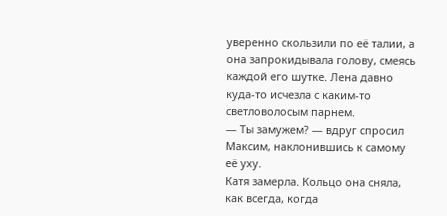уверенно скользили по её талии, а она запрокидывала голову, смеясь каждой его шутке. Лена давно куда-то исчезла с каким-то светловолосым парнем.
— Ты замужем? — вдруг спросил Максим, наклонившись к самому её уху.
Катя замерла. Кольцо она сняла, как всегда, когда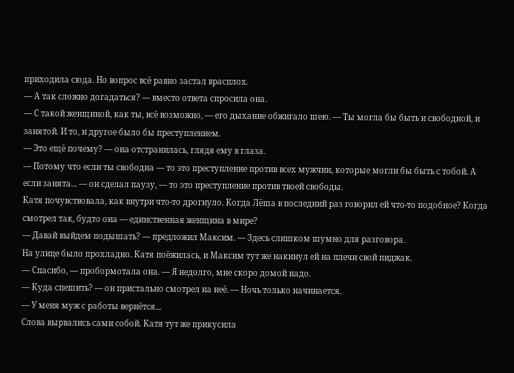приходила сюда. Но вопрос всё равно застал врасплох.
— А так сложно догадаться? — вместо ответа спросила она.
— С такой женщиной, как ты, всё возможно, — его дыхание обжигало шею. — Ты могла бы быть и свободной, и занятой. И то, и другое было бы преступлением.
— Это ещё почему? — она отстранилась, глядя ему в глаза.
— Потому что если ты свободна — то это преступление против всех мужчин, которые могли бы быть с тобой. А если занята... — он сделал паузу, — то это преступление против твоей свободы.
Катя почувствовала, как внутри что-то дрогнуло. Когда Лёша в последний раз говорил ей что-то подобное? Когда смотрел так, будто она — единственная женщина в мире?
— Давай выйдем подышать? — предложил Максим. — Здесь слишком шумно для разговора.
На улице было прохладно. Катя поёжилась, и Максим тут же накинул ей на плечи свой пиджак.
— Спасибо, — пробормотала она. — Я недолго, мне скоро домой надо.
— Куда спешить? — он пристально смотрел на неё. — Ночь только начинается.
— У меня муж с работы вернётся...
Слова вырвались сами собой. Катя тут же прикусила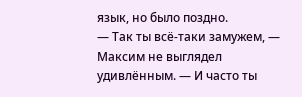язык, но было поздно.
— Так ты всё-таки замужем, — Максим не выглядел удивлённым. — И часто ты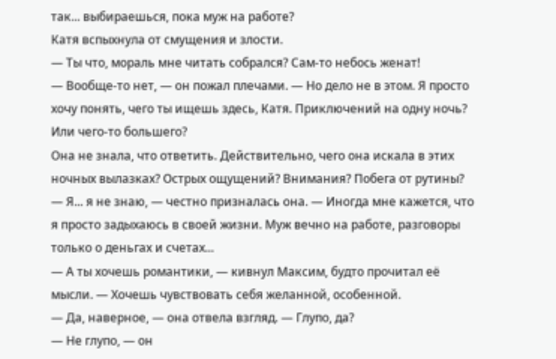так... выбираешься, пока муж на работе?
Катя вспыхнула от смущения и злости.
— Ты что, мораль мне читать собрался? Сам-то небось женат!
— Вообще-то нет, — он пожал плечами. — Но дело не в этом. Я просто хочу понять, чего ты ищешь здесь, Катя. Приключений на одну ночь? Или чего-то большего?
Она не знала, что ответить. Действительно, чего она искала в этих ночных вылазках? Острых ощущений? Внимания? Побега от рутины?
— Я... я не знаю, — честно призналась она. — Иногда мне кажется, что я просто задыхаюсь в своей жизни. Муж вечно на работе, разговоры только о деньгах и счетах...
— А ты хочешь романтики, — кивнул Максим, будто прочитал её мысли. — Хочешь чувствовать себя желанной, особенной.
— Да, наверное, — она отвела взгляд. — Глупо, да?
— Не глупо, — он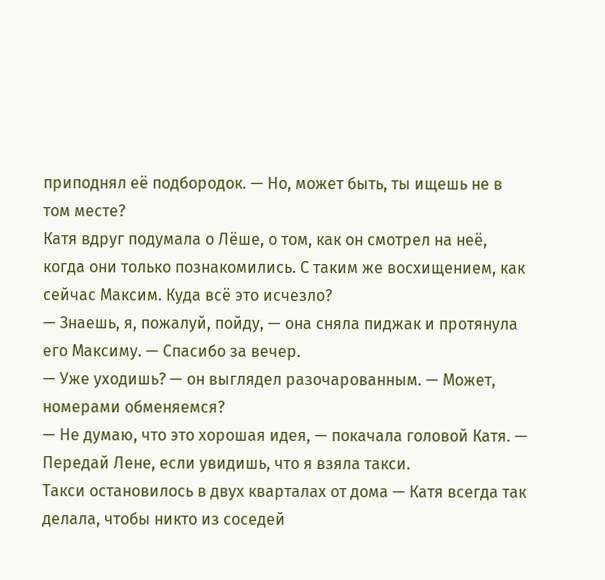приподнял её подбородок. — Но, может быть, ты ищешь не в том месте?
Катя вдруг подумала о Лёше, о том, как он смотрел на неё, когда они только познакомились. С таким же восхищением, как сейчас Максим. Куда всё это исчезло?
— Знаешь, я, пожалуй, пойду, — она сняла пиджак и протянула его Максиму. — Спасибо за вечер.
— Уже уходишь? — он выглядел разочарованным. — Может, номерами обменяемся?
— Не думаю, что это хорошая идея, — покачала головой Катя. — Передай Лене, если увидишь, что я взяла такси.
Такси остановилось в двух кварталах от дома — Катя всегда так делала, чтобы никто из соседей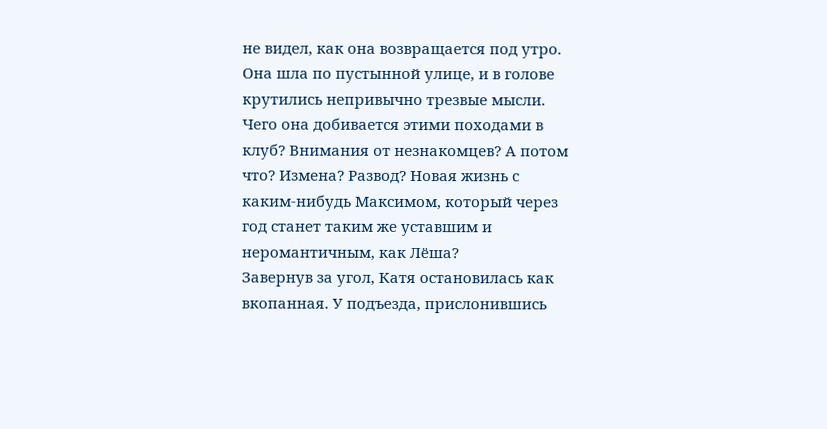не видел, как она возвращается под утро. Она шла по пустынной улице, и в голове крутились непривычно трезвые мысли.
Чего она добивается этими походами в клуб? Внимания от незнакомцев? А потом что? Измена? Развод? Новая жизнь с каким-нибудь Максимом, который через год станет таким же уставшим и неромантичным, как Лёша?
Завернув за угол, Катя остановилась как вкопанная. У подъезда, прислонившись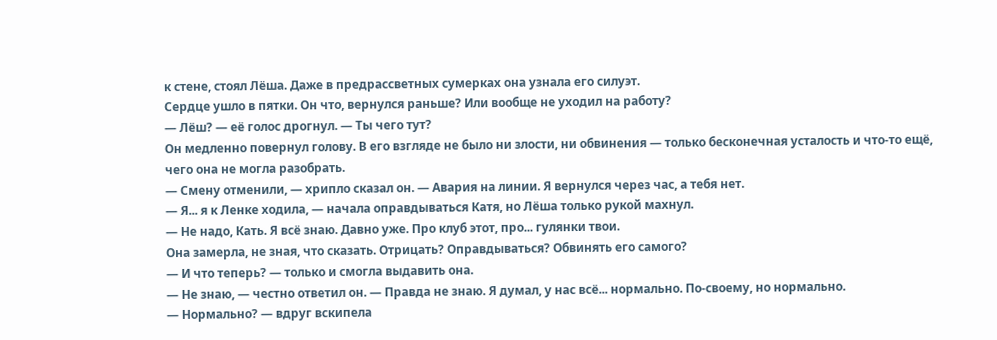к стене, стоял Лёша. Даже в предрассветных сумерках она узнала его силуэт.
Сердце ушло в пятки. Он что, вернулся раньше? Или вообще не уходил на работу?
— Лёш? — её голос дрогнул. — Ты чего тут?
Он медленно повернул голову. В его взгляде не было ни злости, ни обвинения — только бесконечная усталость и что-то ещё, чего она не могла разобрать.
— Смену отменили, — хрипло сказал он. — Авария на линии. Я вернулся через час, а тебя нет.
— Я... я к Ленке ходила, — начала оправдываться Катя, но Лёша только рукой махнул.
— Не надо, Кать. Я всё знаю. Давно уже. Про клуб этот, про... гулянки твои.
Она замерла, не зная, что сказать. Отрицать? Оправдываться? Обвинять его самого?
— И что теперь? — только и смогла выдавить она.
— Не знаю, — честно ответил он. — Правда не знаю. Я думал, у нас всё... нормально. По-своему, но нормально.
— Нормально? — вдруг вскипела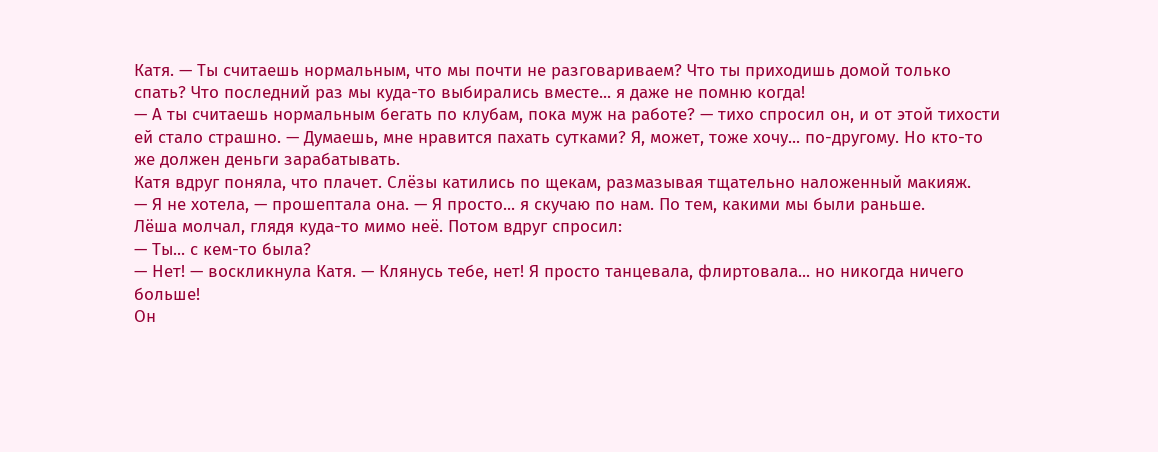Катя. — Ты считаешь нормальным, что мы почти не разговариваем? Что ты приходишь домой только спать? Что последний раз мы куда-то выбирались вместе... я даже не помню когда!
— А ты считаешь нормальным бегать по клубам, пока муж на работе? — тихо спросил он, и от этой тихости ей стало страшно. — Думаешь, мне нравится пахать сутками? Я, может, тоже хочу... по-другому. Но кто-то же должен деньги зарабатывать.
Катя вдруг поняла, что плачет. Слёзы катились по щекам, размазывая тщательно наложенный макияж.
— Я не хотела, — прошептала она. — Я просто... я скучаю по нам. По тем, какими мы были раньше.
Лёша молчал, глядя куда-то мимо неё. Потом вдруг спросил:
— Ты... с кем-то была?
— Нет! — воскликнула Катя. — Клянусь тебе, нет! Я просто танцевала, флиртовала... но никогда ничего больше!
Он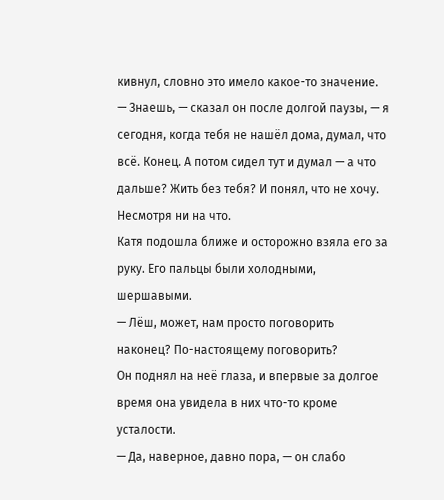кивнул, словно это имело какое-то значение.
— Знаешь, — сказал он после долгой паузы, — я сегодня, когда тебя не нашёл дома, думал, что всё. Конец. А потом сидел тут и думал — а что дальше? Жить без тебя? И понял, что не хочу. Несмотря ни на что.
Катя подошла ближе и осторожно взяла его за руку. Его пальцы были холодными, шершавыми.
— Лёш, может, нам просто поговорить наконец? По-настоящему поговорить?
Он поднял на неё глаза, и впервые за долгое время она увидела в них что-то кроме усталости.
— Да, наверное, давно пора, — он слабо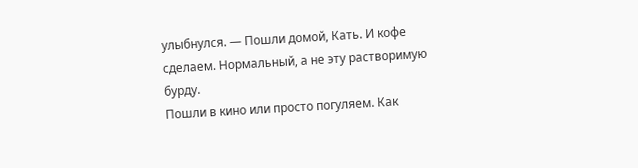улыбнулся. — Пошли домой, Кать. И кофе сделаем. Нормальный, а не эту растворимую бурду.
Пошли в кино или просто погуляем. Как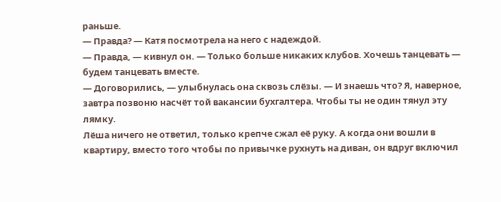раньше.
— Правда? — Катя посмотрела на него с надеждой.
— Правда, — кивнул он. — Только больше никаких клубов. Хочешь танцевать — будем танцевать вместе.
— Договорились, — улыбнулась она сквозь слёзы. — И знаешь что? Я, наверное, завтра позвоню насчёт той вакансии бухгалтера. Чтобы ты не один тянул эту лямку.
Лёша ничего не ответил, только крепче сжал её руку. А когда они вошли в квартиру, вместо того чтобы по привычке рухнуть на диван, он вдруг включил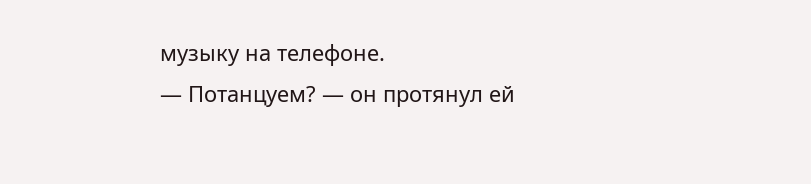музыку на телефоне.
— Потанцуем? — он протянул ей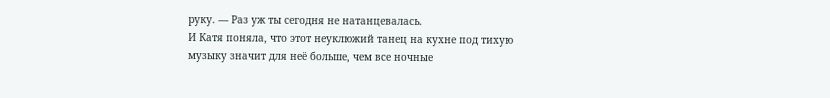руку. — Раз уж ты сегодня не натанцевалась.
И Катя поняла, что этот неуклюжий танец на кухне под тихую музыку значит для неё больше, чем все ночные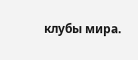клубы мира.